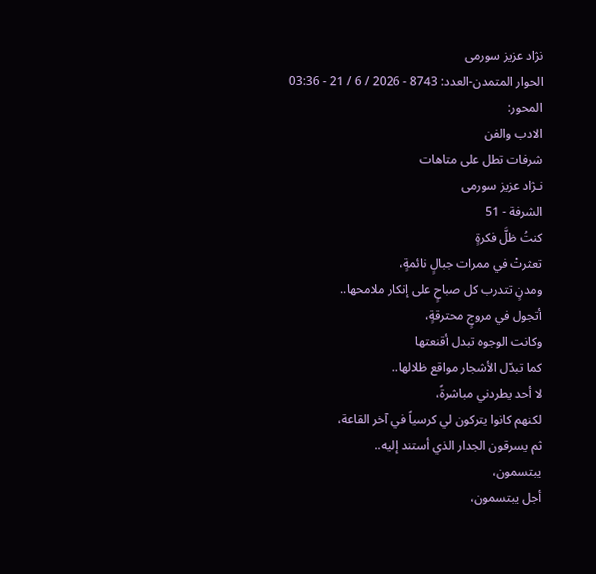نژاد عزیز سورمی
الحوار المتمدن-العدد: 8743 - 2026 / 6 / 21 - 03:36
المحور:
الادب والفن
شرفات تطل على متاهات
نـژاد عزیز سورمی
الشرفة - 51
كنتُ ظلَّ فكرةٍ
تعثرتْ في ممرات جبالٍ نائمةٍ،
ومدنٍ تتدرب كل صباحٍ على إنكار ملامحها..
أتجول في مروجٍ محترقةٍ،
وكانت الوجوه تبدل أقنعتها
كما تبدّل الأشجار مواقع ظلالها..
لا أحد يطردني مباشرةً،
لكنهم كانوا يتركون لي كرسياً في آخر القاعة،
ثم يسرقون الجدار الذي أستند إليه..
يبتسمون،
أجل يبتسمون،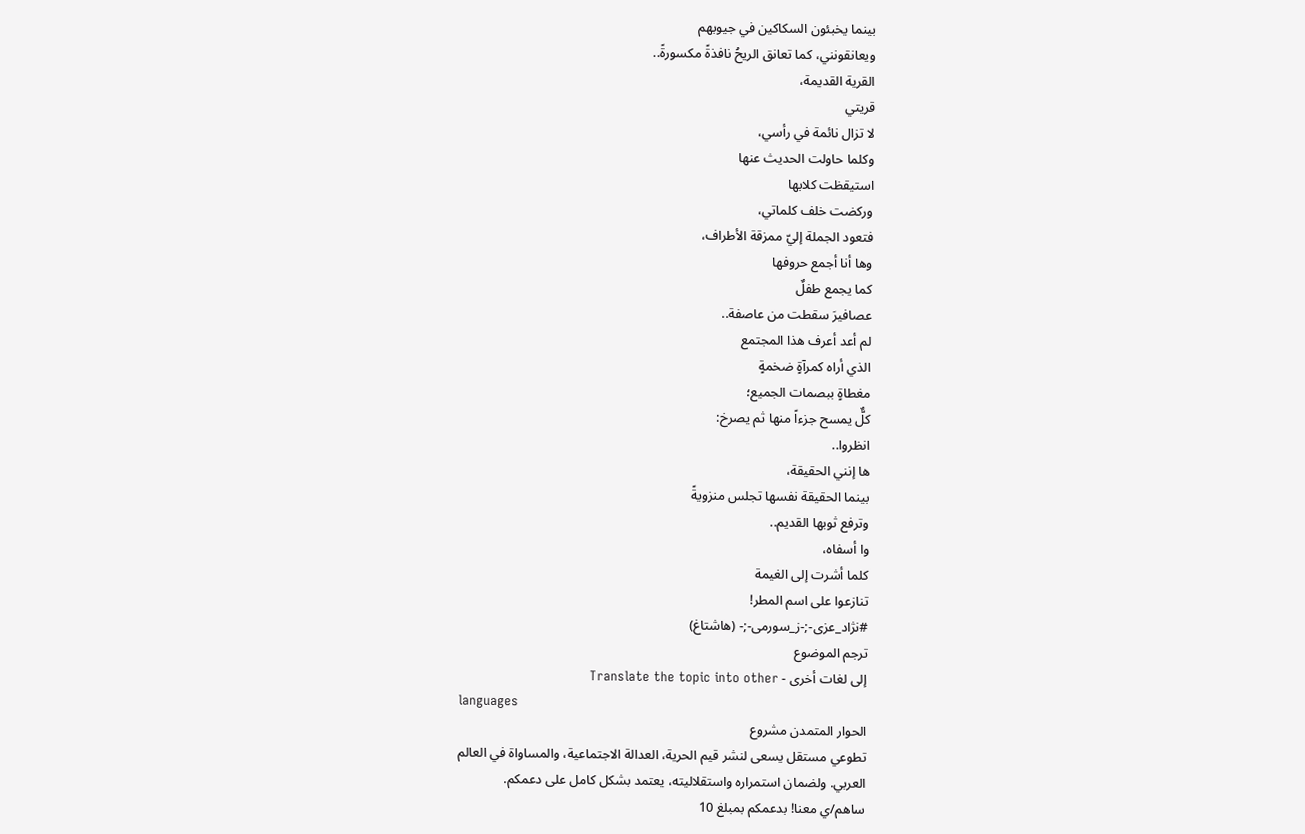بينما يخبئون السكاكين في جيوبهم
ويعانقونني، كما تعانق الريحُ نافذةً مكسورةً..
القرية القديمة،
قريتي
لا تزال نائمة في رأسي،
وكلما حاولت الحديث عنها
استيقظت كلابها
وركضت خلف كلماتي،
فتعود الجملة إليّ ممزقة الأطراف،
وها أنا أجمع حروفها
كما يجمع طفلٌ
عصافيرَ سقطت من عاصفة..
لم أعد أعرف هذا المجتمع
الذي أراه كمرآةٍ ضخمةٍ
مغطاةٍ ببصمات الجميع؛
كلٌّ يمسح جزءاً منها ثم يصرخ:
انظروا..
ها إنني الحقيقة،
بينما الحقيقة نفسها تجلس منزويةً
وترفع ثوبها القديم..
وا أسفاه،
كلما أشرت إلى الغيمة
تنازعوا على اسم المطر!
#نژاد_عزی-;-ز_سورمی-;- (هاشتاغ)
ترجم الموضوع
إلى لغات أخرى - Translate the topic into other
languages
الحوار المتمدن مشروع
تطوعي مستقل يسعى لنشر قيم الحرية، العدالة الاجتماعية، والمساواة في العالم
العربي. ولضمان استمراره واستقلاليته، يعتمد بشكل كامل على دعمكم.
ساهم/ي معنا! بدعمكم بمبلغ 10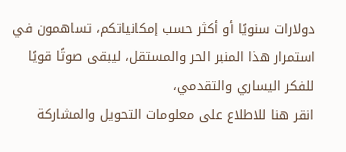دولارات سنويًا أو أكثر حسب إمكانياتكم، تساهمون في
استمرار هذا المنبر الحر والمستقل، ليبقى صوتًا قويًا للفكر اليساري والتقدمي،
انقر هنا للاطلاع على معلومات التحويل والمشاركة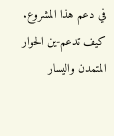في دعم هذا المشروع.
كيف تدعم-ين الحوار المتمدن واليسار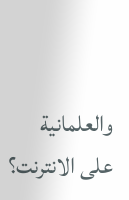والعلمانية
على الانترنت؟